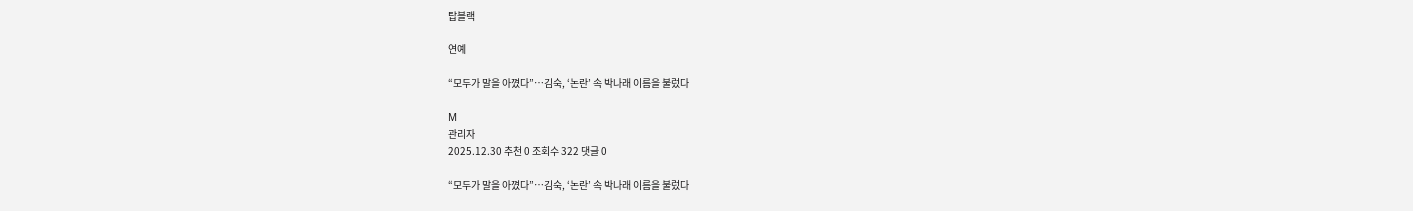탑블랙

연예

“모두가 말을 아꼈다”…김숙, ‘논란’ 속 박나래 이름을 불렀다

M
관리자
2025.12.30 추천 0 조회수 322 댓글 0

“모두가 말을 아꼈다”…김숙, ‘논란’ 속 박나래 이름을 불렀다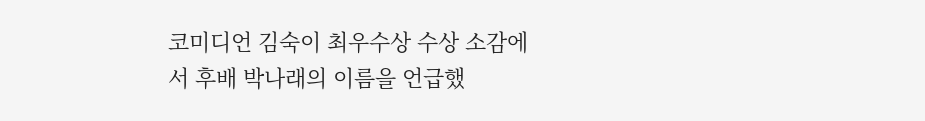코미디언 김숙이 최우수상 수상 소감에서 후배 박나래의 이름을 언급했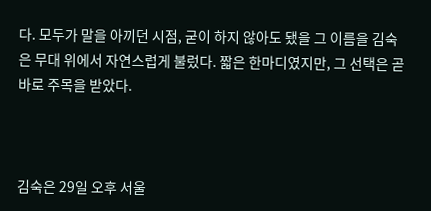다. 모두가 말을 아끼던 시점, 굳이 하지 않아도 됐을 그 이름을 김숙은 무대 위에서 자연스럽게 불렀다. 짧은 한마디였지만, 그 선택은 곧바로 주목을 받았다.



김숙은 29일 오후 서울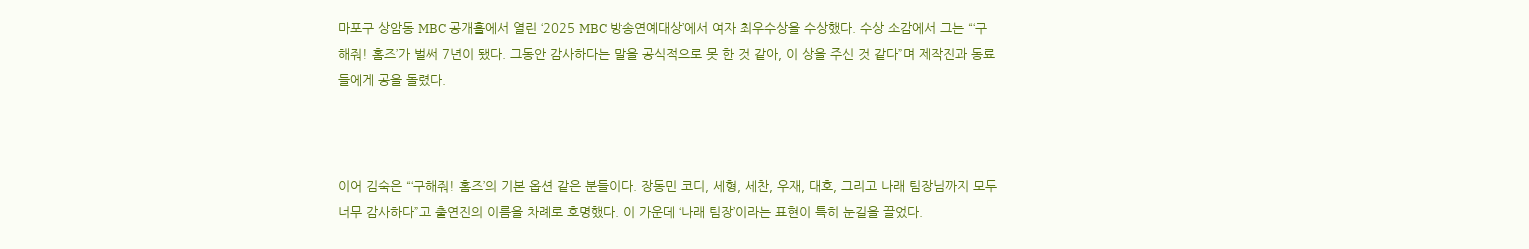마포구 상암동 MBC 공개홀에서 열린 ‘2025 MBC 방송연예대상’에서 여자 최우수상을 수상했다. 수상 소감에서 그는 “‘구해줘! 홈즈’가 벌써 7년이 됐다. 그동안 감사하다는 말을 공식적으로 못 한 것 같아, 이 상을 주신 것 같다”며 제작진과 동료들에게 공을 돌렸다.



이어 김숙은 “‘구해줘! 홈즈’의 기본 옵션 같은 분들이다. 장동민 코디, 세형, 세찬, 우재, 대호, 그리고 나래 팀장님까지 모두 너무 감사하다”고 출연진의 이름을 차례로 호명했다. 이 가운데 ‘나래 팀장’이라는 표현이 특히 눈길을 끌었다.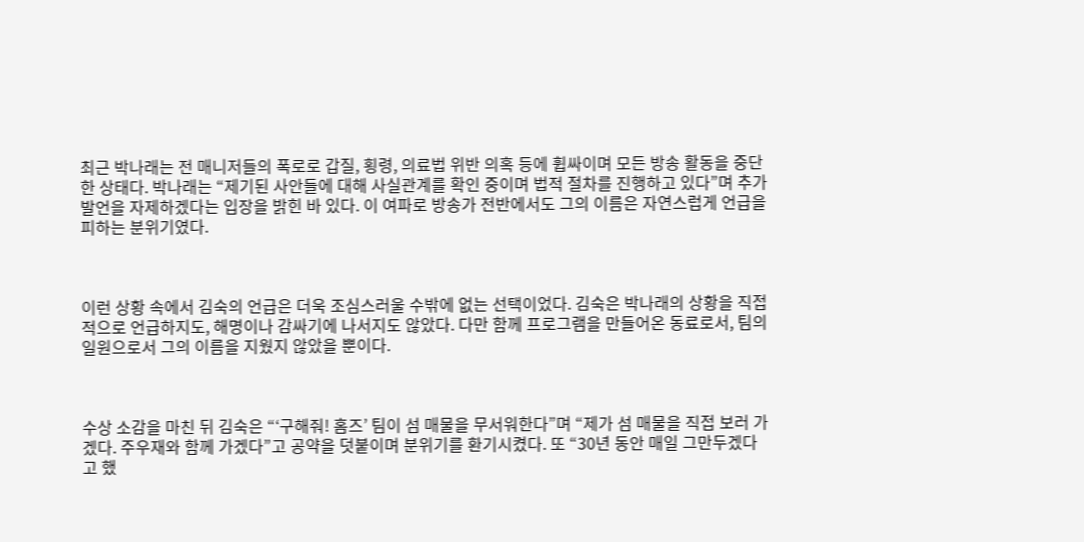최근 박나래는 전 매니저들의 폭로로 갑질, 횡령, 의료법 위반 의혹 등에 휩싸이며 모든 방송 활동을 중단한 상태다. 박나래는 “제기된 사안들에 대해 사실관계를 확인 중이며 법적 절차를 진행하고 있다”며 추가 발언을 자제하겠다는 입장을 밝힌 바 있다. 이 여파로 방송가 전반에서도 그의 이름은 자연스럽게 언급을 피하는 분위기였다.



이런 상황 속에서 김숙의 언급은 더욱 조심스러울 수밖에 없는 선택이었다. 김숙은 박나래의 상황을 직접적으로 언급하지도, 해명이나 감싸기에 나서지도 않았다. 다만 함께 프로그램을 만들어온 동료로서, 팀의 일원으로서 그의 이름을 지웠지 않았을 뿐이다.



수상 소감을 마친 뒤 김숙은 “‘구해줘! 홈즈’ 팀이 섬 매물을 무서워한다”며 “제가 섬 매물을 직접 보러 가겠다. 주우재와 함께 가겠다”고 공약을 덧붙이며 분위기를 환기시켰다. 또 “30년 동안 매일 그만두겠다고 했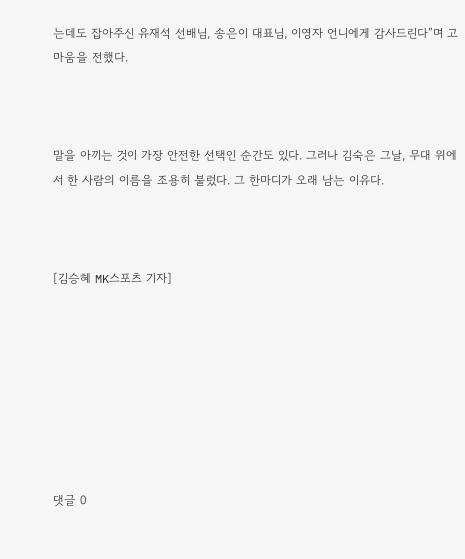는데도 잡아주신 유재석 선배님, 송은이 대표님, 이영자 언니에게 감사드린다”며 고마움을 전했다.



말을 아끼는 것이 가장 안전한 선택인 순간도 있다. 그러나 김숙은 그날, 무대 위에서 한 사람의 이름을 조용히 불렀다. 그 한마디가 오래 남는 이유다.



[김승혜 MK스포츠 기자]








댓글 0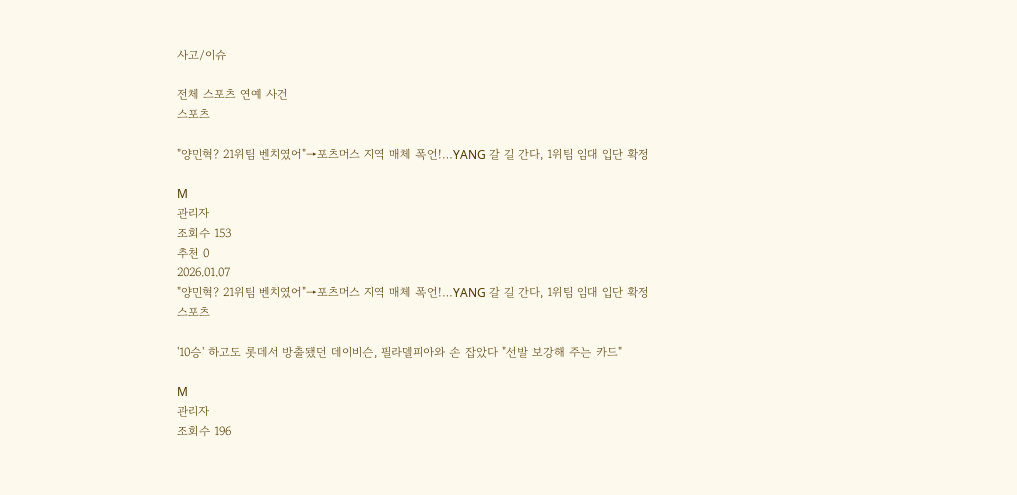사고/이슈

전체 스포츠 연예 사건
스포츠

"양민혁? 21위팀 벤치였어"→포츠머스 지역 매체 폭언!…YANG 갈 길 간다, 1위팀 임대 입단 확정

M
관리자
조회수 153
추천 0
2026.01.07
"양민혁? 21위팀 벤치였어"→포츠머스 지역 매체 폭언!…YANG 갈 길 간다, 1위팀 임대 입단 확정
스포츠

'10승' 하고도 롯데서 방출됐던 데이비슨, 필라델피아와 손 잡았다 "선발 보강해 주는 카드"

M
관리자
조회수 196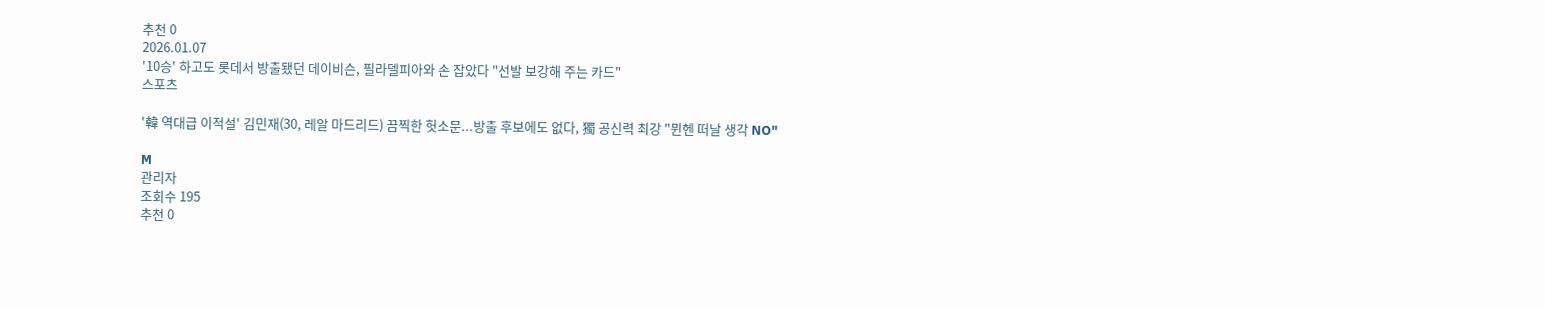추천 0
2026.01.07
'10승' 하고도 롯데서 방출됐던 데이비슨, 필라델피아와 손 잡았다 "선발 보강해 주는 카드"
스포츠

'韓 역대급 이적설' 김민재(30, 레알 마드리드) 끔찍한 헛소문...방출 후보에도 없다, 獨 공신력 최강 "뮌헨 떠날 생각 NO"

M
관리자
조회수 195
추천 0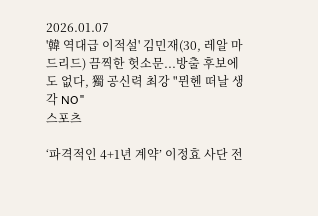2026.01.07
'韓 역대급 이적설' 김민재(30, 레알 마드리드) 끔찍한 헛소문...방출 후보에도 없다, 獨 공신력 최강 "뮌헨 떠날 생각 NO"
스포츠

‘파격적인 4+1년 계약’ 이정효 사단 전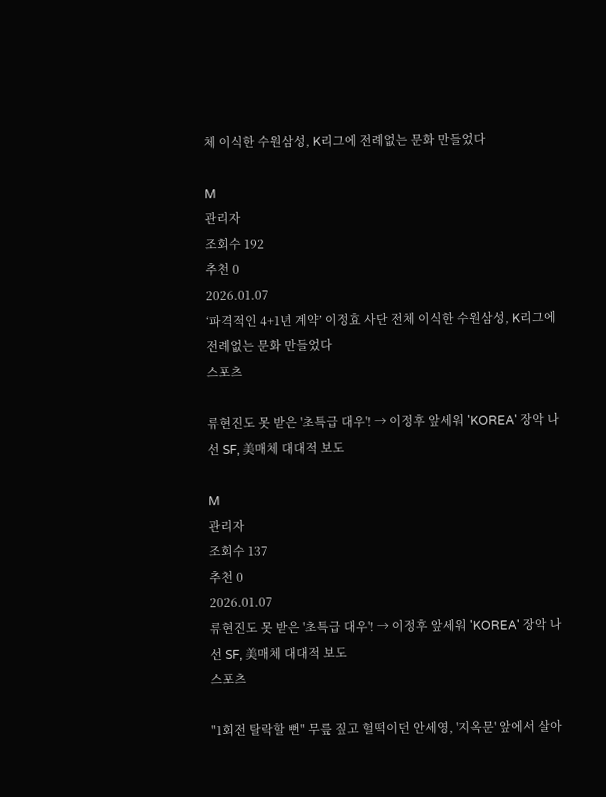체 이식한 수원삼성, K리그에 전례없는 문화 만들었다

M
관리자
조회수 192
추천 0
2026.01.07
‘파격적인 4+1년 계약’ 이정효 사단 전체 이식한 수원삼성, K리그에 전례없는 문화 만들었다
스포츠

류현진도 못 받은 '초특급 대우'! → 이정후 앞세워 'KOREA' 장악 나선 SF, 美매체 대대적 보도

M
관리자
조회수 137
추천 0
2026.01.07
류현진도 못 받은 '초특급 대우'! → 이정후 앞세워 'KOREA' 장악 나선 SF, 美매체 대대적 보도
스포츠

"1회전 탈락할 뻔" 무릎 짚고 헐떡이던 안세영, '지옥문' 앞에서 살아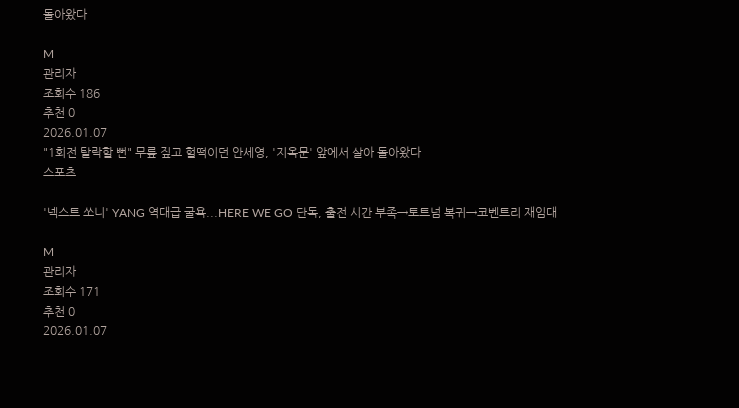돌아왔다

M
관리자
조회수 186
추천 0
2026.01.07
"1회전 탈락할 뻔" 무릎 짚고 헐떡이던 안세영, '지옥문' 앞에서 살아 돌아왔다
스포츠

'넥스트 쏘니' YANG 역대급 굴욕...HERE WE GO 단독, 출전 시간 부족→토트넘 복귀→코벤트리 재임대

M
관리자
조회수 171
추천 0
2026.01.07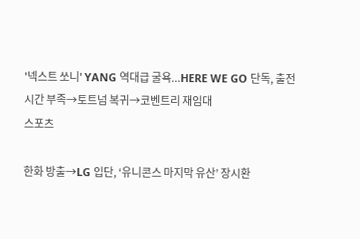'넥스트 쏘니' YANG 역대급 굴욕...HERE WE GO 단독, 출전 시간 부족→토트넘 복귀→코벤트리 재임대
스포츠

한화 방출→LG 입단, ‘유니콘스 마지막 유산’ 장시환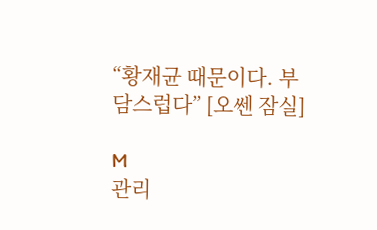“황재균 때문이다. 부담스럽다” [오쎈 잠실]

M
관리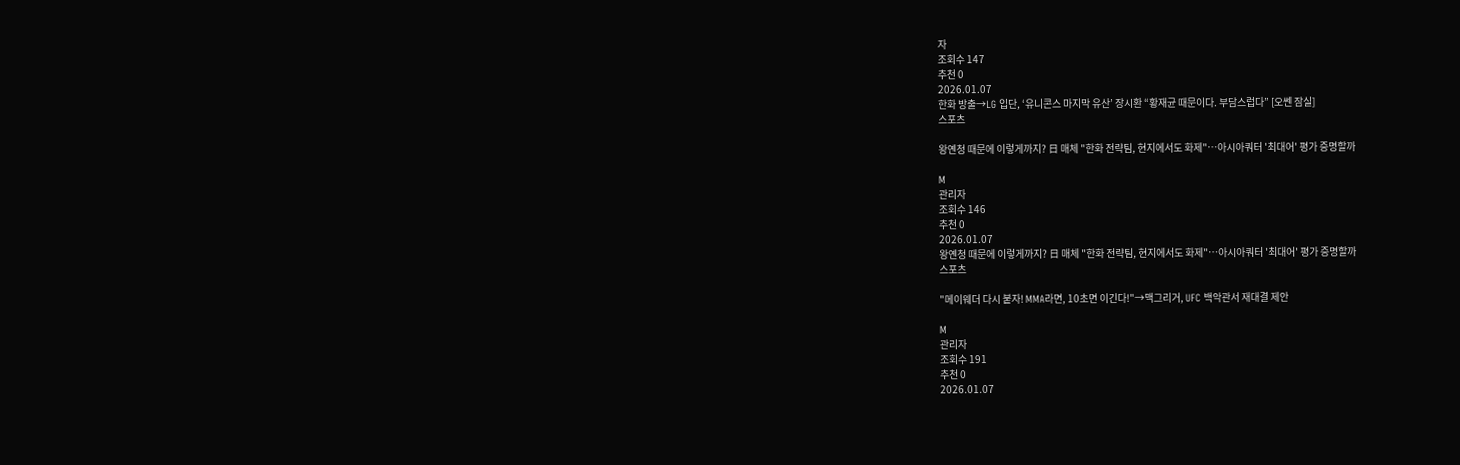자
조회수 147
추천 0
2026.01.07
한화 방출→LG 입단, ‘유니콘스 마지막 유산’ 장시환 “황재균 때문이다. 부담스럽다” [오쎈 잠실]
스포츠

왕옌청 때문에 이렇게까지? 日 매체 "한화 전략팀, 현지에서도 화제"…아시아쿼터 '최대어' 평가 증명할까

M
관리자
조회수 146
추천 0
2026.01.07
왕옌청 때문에 이렇게까지? 日 매체 "한화 전략팀, 현지에서도 화제"…아시아쿼터 '최대어' 평가 증명할까
스포츠

"메이웨더 다시 붙자! MMA라면, 10초면 이긴다!"→맥그리거, UFC 백악관서 재대결 제안

M
관리자
조회수 191
추천 0
2026.01.07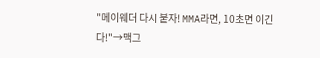"메이웨더 다시 붙자! MMA라면, 10초면 이긴다!"→맥그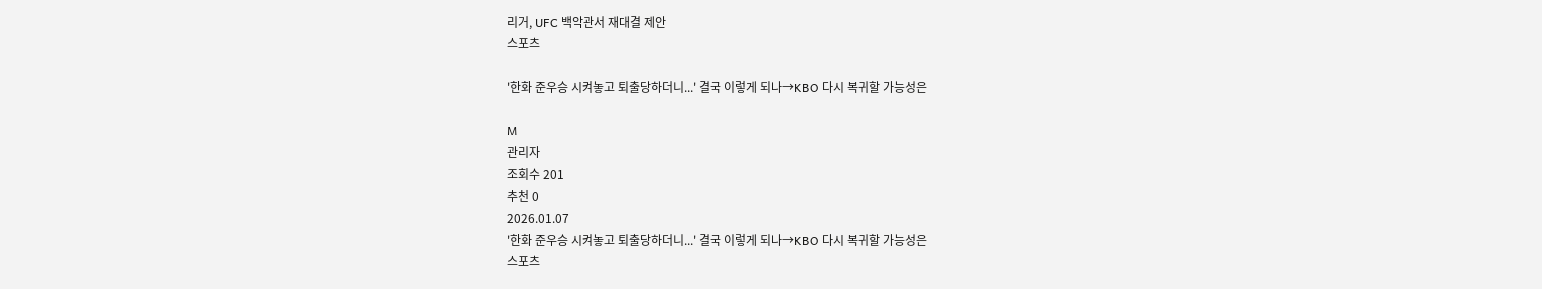리거, UFC 백악관서 재대결 제안
스포츠

'한화 준우승 시켜놓고 퇴출당하더니...' 결국 이렇게 되나→KBO 다시 복귀할 가능성은

M
관리자
조회수 201
추천 0
2026.01.07
'한화 준우승 시켜놓고 퇴출당하더니...' 결국 이렇게 되나→KBO 다시 복귀할 가능성은
스포츠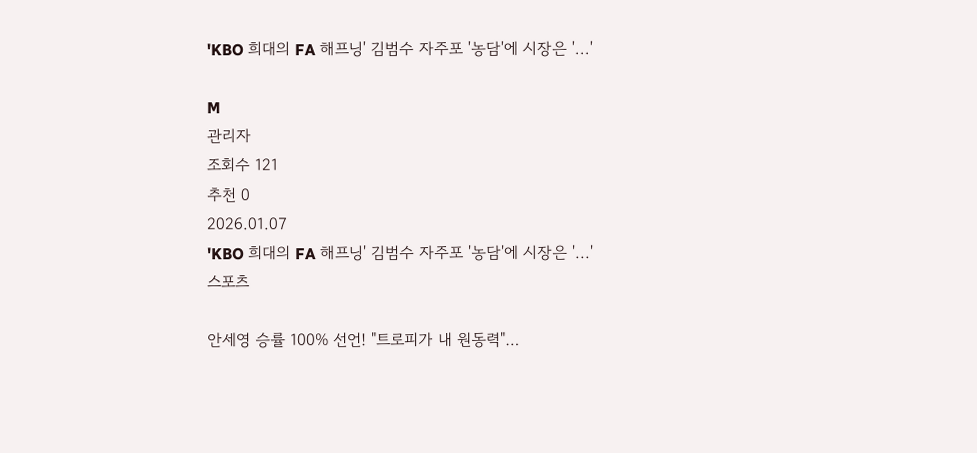'KBO 희대의 FA 해프닝' 김범수 자주포 '농담'에 시장은 '...'

M
관리자
조회수 121
추천 0
2026.01.07
'KBO 희대의 FA 해프닝' 김범수 자주포 '농담'에 시장은 '...'
스포츠

안세영 승률 100% 선언! "트로피가 내 원동력"…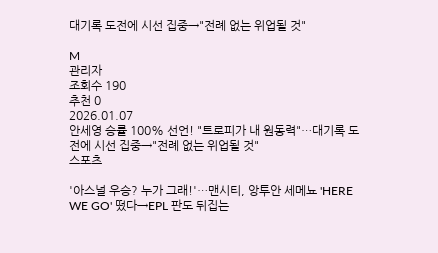대기록 도전에 시선 집중→"전례 없는 위업될 것"

M
관리자
조회수 190
추천 0
2026.01.07
안세영 승률 100% 선언! "트로피가 내 원동력"…대기록 도전에 시선 집중→"전례 없는 위업될 것"
스포츠

'아스널 우승? 누가 그래!'…맨시티, 앙투안 세메뇨 'HERE WE GO' 떴다→EPL 판도 뒤집는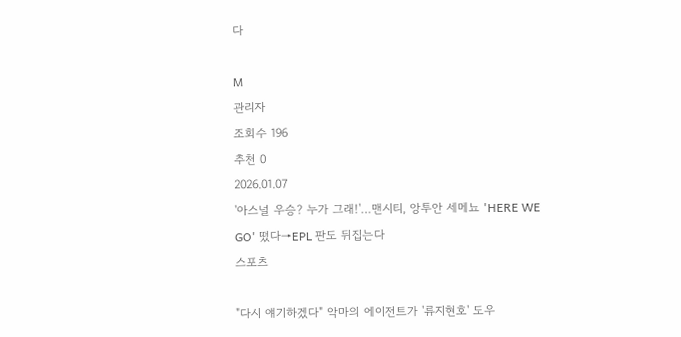다

M
관리자
조회수 196
추천 0
2026.01.07
'아스널 우승? 누가 그래!'…맨시티, 앙투안 세메뇨 'HERE WE GO' 떴다→EPL 판도 뒤집는다
스포츠

"다시 얘기하겠다" 악마의 에이전트가 '류지현호' 도우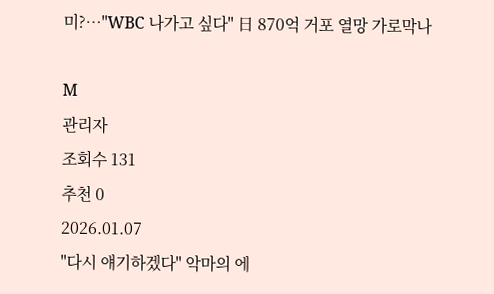미?…"WBC 나가고 싶다" 日 870억 거포 열망 가로막나

M
관리자
조회수 131
추천 0
2026.01.07
"다시 얘기하겠다" 악마의 에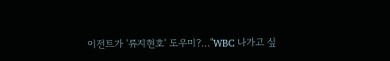이전트가 '류지현호' 도우미?…"WBC 나가고 싶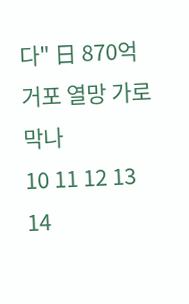다" 日 870억 거포 열망 가로막나
10 11 12 13 14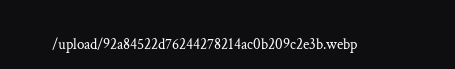/upload/92a84522d76244278214ac0b209c2e3b.webp